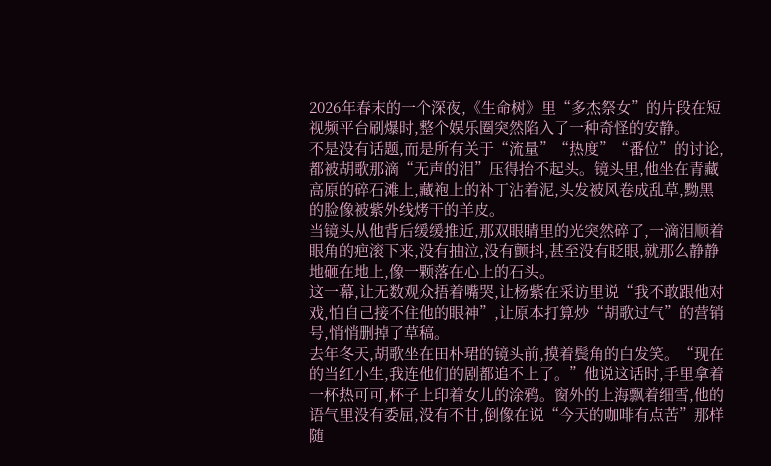2026年春末的一个深夜,《生命树》里“多杰祭女”的片段在短视频平台刷爆时,整个娱乐圈突然陷入了一种奇怪的安静。
不是没有话题,而是所有关于“流量”“热度”“番位”的讨论,都被胡歌那滴“无声的泪”压得抬不起头。镜头里,他坐在青藏高原的碎石滩上,藏袍上的补丁沾着泥,头发被风卷成乱草,黝黑的脸像被紫外线烤干的羊皮。
当镜头从他背后缓缓推近,那双眼睛里的光突然碎了,一滴泪顺着眼角的疤滚下来,没有抽泣,没有颤抖,甚至没有眨眼,就那么静静地砸在地上,像一颗落在心上的石头。
这一幕,让无数观众捂着嘴哭,让杨紫在采访里说“我不敢跟他对戏,怕自己接不住他的眼神”,让原本打算炒“胡歌过气”的营销号,悄悄删掉了草稿。
去年冬天,胡歌坐在田朴珺的镜头前,摸着鬓角的白发笑。“现在的当红小生,我连他们的剧都追不上了。”他说这话时,手里拿着一杯热可可,杯子上印着女儿的涂鸦。窗外的上海飘着细雪,他的语气里没有委屈,没有不甘,倒像在说“今天的咖啡有点苦”那样随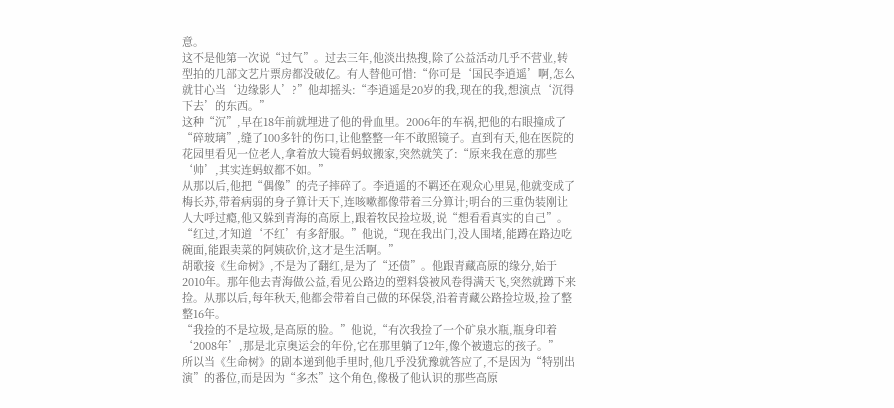意。
这不是他第一次说“过气”。过去三年,他淡出热搜,除了公益活动几乎不营业,转型拍的几部文艺片票房都没破亿。有人替他可惜:“你可是‘国民李逍遥’啊,怎么就甘心当‘边缘影人’?”他却摇头:“李逍遥是20岁的我,现在的我,想演点‘沉得下去’的东西。”
这种“沉”,早在18年前就埋进了他的骨血里。2006年的车祸,把他的右眼撞成了“碎玻璃”,缝了100多针的伤口,让他整整一年不敢照镜子。直到有天,他在医院的花园里看见一位老人,拿着放大镜看蚂蚁搬家,突然就笑了:“原来我在意的那些‘帅’,其实连蚂蚁都不如。”
从那以后,他把“偶像”的壳子摔碎了。李逍遥的不羁还在观众心里晃,他就变成了梅长苏,带着病弱的身子算计天下,连咳嗽都像带着三分算计;明台的三重伪装刚让人大呼过瘾,他又躲到青海的高原上,跟着牧民捡垃圾,说“想看看真实的自己”。
“红过,才知道‘不红’有多舒服。”他说,“现在我出门,没人围堵,能蹲在路边吃碗面,能跟卖菜的阿姨砍价,这才是生活啊。”
胡歌接《生命树》,不是为了翻红,是为了“还债”。他跟青藏高原的缘分,始于2010年。那年他去青海做公益,看见公路边的塑料袋被风卷得满天飞,突然就蹲下来捡。从那以后,每年秋天,他都会带着自己做的环保袋,沿着青藏公路捡垃圾,捡了整整16年。
“我捡的不是垃圾,是高原的脸。”他说,“有次我捡了一个矿泉水瓶,瓶身印着‘2008年’,那是北京奥运会的年份,它在那里躺了12年,像个被遗忘的孩子。”
所以当《生命树》的剧本递到他手里时,他几乎没犹豫就答应了,不是因为“特别出演”的番位,而是因为“多杰”这个角色,像极了他认识的那些高原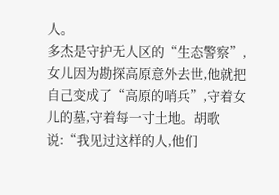人。
多杰是守护无人区的“生态警察”,女儿因为勘探高原意外去世,他就把自己变成了“高原的哨兵”,守着女儿的墓,守着每一寸土地。胡歌说:“我见过这样的人,他们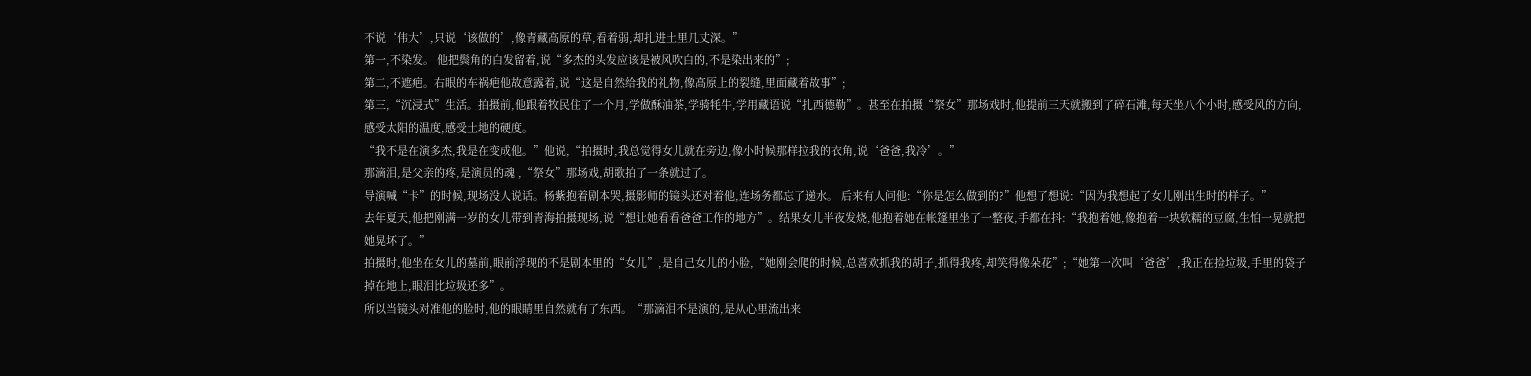不说‘伟大’,只说‘该做的’,像青藏高原的草,看着弱,却扎进土里几丈深。”
第一,不染发。 他把鬓角的白发留着,说“多杰的头发应该是被风吹白的,不是染出来的”;
第二,不遮疤。右眼的车祸疤他故意露着,说“这是自然给我的礼物,像高原上的裂缝,里面藏着故事”;
第三,“沉浸式”生活。拍摄前,他跟着牧民住了一个月,学做酥油茶,学骑牦牛,学用藏语说“扎西德勒”。甚至在拍摄“祭女”那场戏时,他提前三天就搬到了碎石滩,每天坐八个小时,感受风的方向,感受太阳的温度,感受土地的硬度。
“我不是在演多杰,我是在变成他。”他说,“拍摄时,我总觉得女儿就在旁边,像小时候那样拉我的衣角,说‘爸爸,我冷’。”
那滴泪,是父亲的疼,是演员的魂 ,“祭女”那场戏,胡歌拍了一条就过了。
导演喊“卡”的时候,现场没人说话。杨紫抱着剧本哭,摄影师的镜头还对着他,连场务都忘了递水。 后来有人问他:“你是怎么做到的?”他想了想说:“因为我想起了女儿刚出生时的样子。”
去年夏天,他把刚满一岁的女儿带到青海拍摄现场,说“想让她看看爸爸工作的地方”。结果女儿半夜发烧,他抱着她在帐篷里坐了一整夜,手都在抖:“我抱着她,像抱着一块软糯的豆腐,生怕一晃就把她晃坏了。”
拍摄时,他坐在女儿的墓前,眼前浮现的不是剧本里的“女儿”,是自己女儿的小脸,“她刚会爬的时候,总喜欢抓我的胡子,抓得我疼,却笑得像朵花”;“她第一次叫‘爸爸’,我正在捡垃圾,手里的袋子掉在地上,眼泪比垃圾还多”。
所以当镜头对准他的脸时,他的眼睛里自然就有了东西。“那滴泪不是演的,是从心里流出来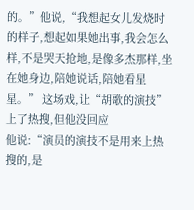的。”他说,“我想起女儿发烧时的样子,想起如果她出事,我会怎么样,不是哭天抢地,是像多杰那样,坐在她身边,陪她说话,陪她看星星。” 这场戏,让“胡歌的演技”上了热搜,但他没回应
他说:“演员的演技不是用来上热搜的,是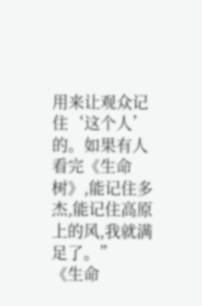用来让观众记住‘这个人’的。如果有人看完《生命树》,能记住多杰,能记住高原上的风,我就满足了。”
《生命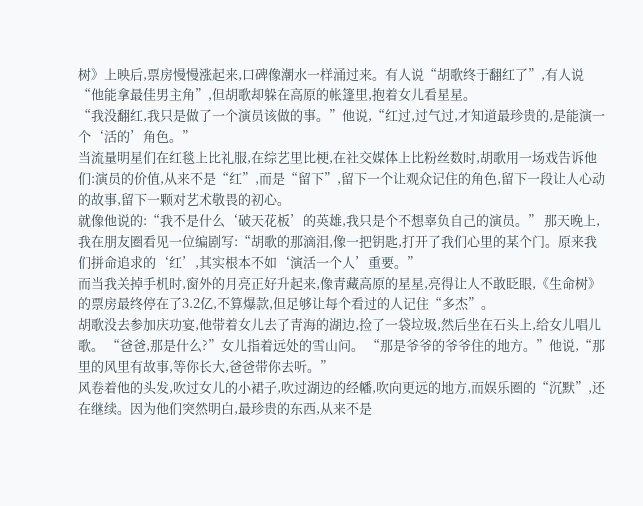树》上映后,票房慢慢涨起来,口碑像潮水一样涌过来。有人说“胡歌终于翻红了”,有人说“他能拿最佳男主角”,但胡歌却躲在高原的帐篷里,抱着女儿看星星。
“我没翻红,我只是做了一个演员该做的事。”他说,“红过,过气过,才知道最珍贵的,是能演一个‘活的’角色。”
当流量明星们在红毯上比礼服,在综艺里比梗,在社交媒体上比粉丝数时,胡歌用一场戏告诉他们:演员的价值,从来不是“红”,而是“留下”,留下一个让观众记住的角色,留下一段让人心动的故事,留下一颗对艺术敬畏的初心。
就像他说的:“我不是什么‘破天花板’的英雄,我只是个不想辜负自己的演员。” 那天晚上,我在朋友圈看见一位编剧写:“胡歌的那滴泪,像一把钥匙,打开了我们心里的某个门。原来我们拼命追求的‘红’,其实根本不如‘演活一个人’重要。”
而当我关掉手机时,窗外的月亮正好升起来,像青藏高原的星星,亮得让人不敢眨眼,《生命树》的票房最终停在了3.2亿,不算爆款,但足够让每个看过的人记住“多杰”。
胡歌没去参加庆功宴,他带着女儿去了青海的湖边,捡了一袋垃圾,然后坐在石头上,给女儿唱儿歌。 “爸爸,那是什么?”女儿指着远处的雪山问。 “那是爷爷的爷爷住的地方。”他说,“那里的风里有故事,等你长大,爸爸带你去听。”
风卷着他的头发,吹过女儿的小裙子,吹过湖边的经幡,吹向更远的地方,而娱乐圈的“沉默”,还在继续。因为他们突然明白,最珍贵的东西,从来不是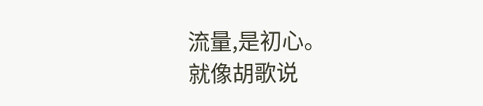流量,是初心。
就像胡歌说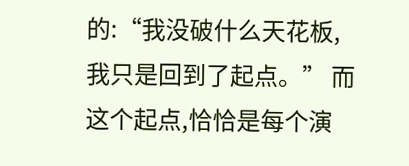的:“我没破什么天花板,我只是回到了起点。” 而这个起点,恰恰是每个演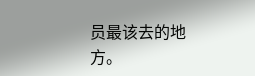员最该去的地方。